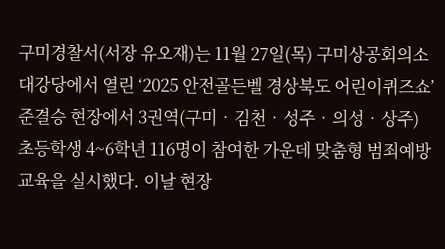구미경찰서(서장 유오재)는 11월 27일(목) 구미상공회의소 대강당에서 열린 ‘2025 안전골든벨 경상북도 어린이퀴즈쇼’ 준결승 현장에서 3권역(구미‧김천‧성주‧의성‧상주) 초등학생 4~6학년 116명이 참여한 가운데 맞춤형 범죄예방 교육을 실시했다. 이날 현장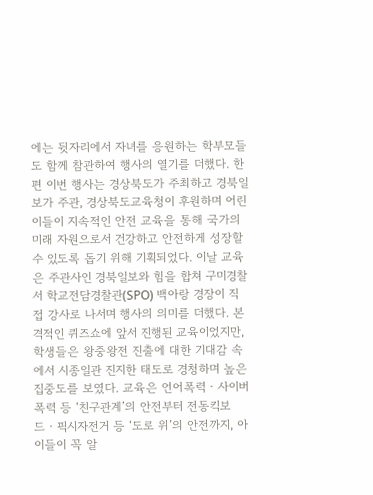에는 뒷자리에서 자녀를 응원하는 학부모들도 함께 참관하여 행사의 열기를 더했다. 한편 이번 행사는 경상북도가 주최하고 경북일보가 주관, 경상북도교육청이 후원하며 어린이들이 지속적인 안전 교육을 통해 국가의 미래 자원으로서 건강하고 안전하게 성장할 수 있도록 돕기 위해 기획되었다. 이날 교육은 주관사인 경북일보와 힘을 합쳐 구미경찰서 학교전담경찰관(SPO) 백아랑 경장이 직접 강사로 나서며 행사의 의미를 더했다. 본격적인 퀴즈쇼에 앞서 진행된 교육이었지만, 학생들은 왕중왕전 진출에 대한 기대감 속에서 시종일관 진지한 태도로 경청하며 높은 집중도를 보였다. 교육은 언어폭력‧사이버폭력 등 ‘친구관계’의 안전부터 전동킥보드‧픽시자전거 등 ‘도로 위’의 안전까지, 아이들이 꼭 알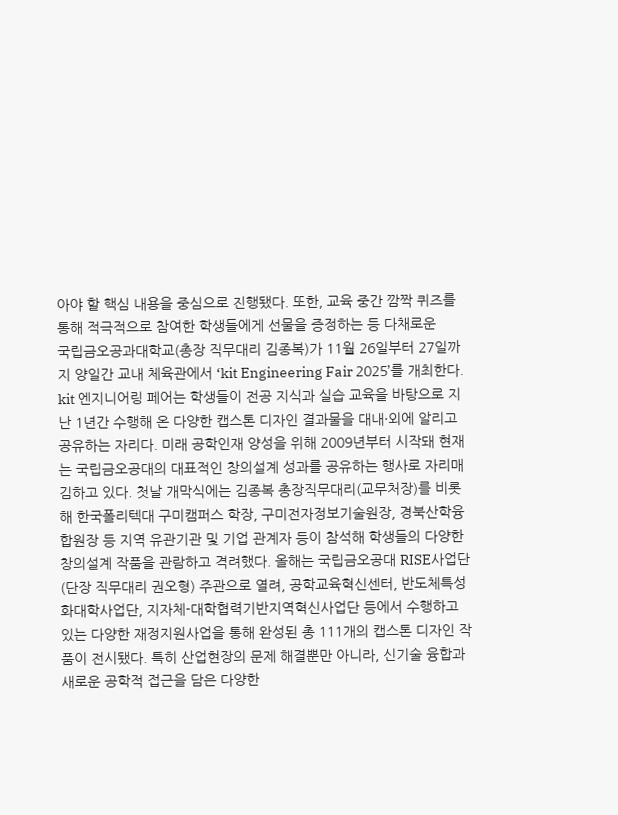아야 할 핵심 내용을 중심으로 진행됐다. 또한, 교육 중간 깜짝 퀴즈를 통해 적극적으로 참여한 학생들에게 선물을 증정하는 등 다채로운
국립금오공과대학교(총장 직무대리 김종복)가 11월 26일부터 27일까지 양일간 교내 체육관에서 ‘kit Engineering Fair 2025’를 개최한다. kit 엔지니어링 페어는 학생들이 전공 지식과 실습 교육을 바탕으로 지난 1년간 수행해 온 다양한 캡스톤 디자인 결과물을 대내·외에 알리고 공유하는 자리다. 미래 공학인재 양성을 위해 2009년부터 시작돼 현재는 국립금오공대의 대표적인 창의설계 성과를 공유하는 행사로 자리매김하고 있다. 첫날 개막식에는 김종복 총장직무대리(교무처장)를 비롯해 한국폴리텍대 구미캠퍼스 학장, 구미전자정보기술원장, 경북산학융합원장 등 지역 유관기관 및 기업 관계자 등이 참석해 학생들의 다양한 창의설계 작품을 관람하고 격려했다. 올해는 국립금오공대 RISE사업단(단장 직무대리 권오형) 주관으로 열려, 공학교육혁신센터, 반도체특성화대학사업단, 지자체-대학협력기반지역혁신사업단 등에서 수행하고 있는 다양한 재정지원사업을 통해 완성된 총 111개의 캡스톤 디자인 작품이 전시됐다. 특히 산업현장의 문제 해결뿐만 아니라, 신기술 융합과 새로운 공학적 접근을 담은 다양한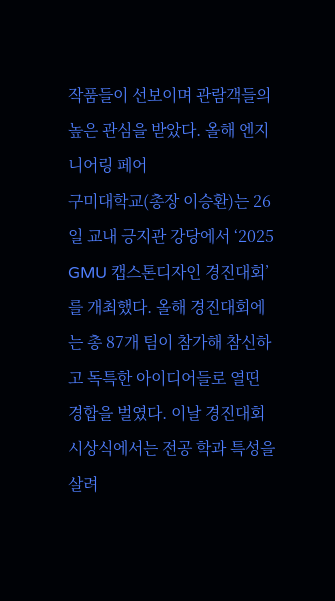작품들이 선보이며 관람객들의 높은 관심을 받았다. 올해 엔지니어링 페어
구미대학교(총장 이승환)는 26일 교내 긍지관 강당에서 ‘2025 GMU 캡스톤디자인 경진대회’를 개최했다. 올해 경진대회에는 총 87개 팀이 참가해 참신하고 독특한 아이디어들로 열띤 경합을 벌였다. 이날 경진대회 시상식에서는 전공 학과 특성을 살려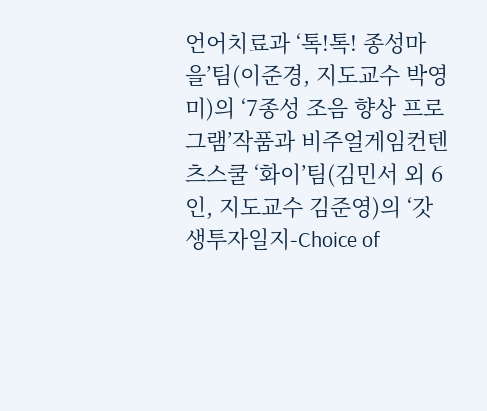언어치료과 ‘톡!톡! 종성마을’팀(이준경, 지도교수 박영미)의 ‘7종성 조음 향상 프로그램’작품과 비주얼게임컨텐츠스쿨 ‘화이’팀(김민서 외 6인, 지도교수 김준영)의 ‘갓생투자일지-Choice of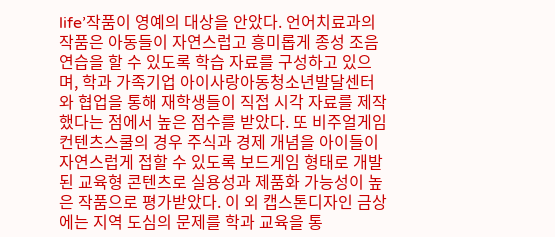life’작품이 영예의 대상을 안았다. 언어치료과의 작품은 아동들이 자연스럽고 흥미롭게 종성 조음 연습을 할 수 있도록 학습 자료를 구성하고 있으며, 학과 가족기업 아이사랑아동청소년발달센터와 협업을 통해 재학생들이 직접 시각 자료를 제작했다는 점에서 높은 점수를 받았다. 또 비주얼게임컨텐츠스쿨의 경우 주식과 경제 개념을 아이들이 자연스럽게 접할 수 있도록 보드게임 형태로 개발된 교육형 콘텐츠로 실용성과 제품화 가능성이 높은 작품으로 평가받았다. 이 외 캡스톤디자인 금상에는 지역 도심의 문제를 학과 교육을 통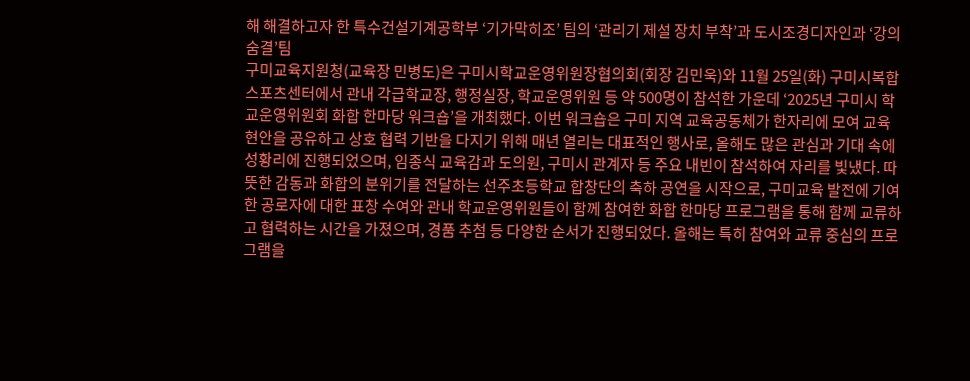해 해결하고자 한 특수건설기계공학부 ‘기가막히조’ 팀의 ‘관리기 제설 장치 부착’과 도시조경디자인과 ‘강의숨결’팀
구미교육지원청(교육장 민병도)은 구미시학교운영위원장협의회(회장 김민욱)와 11월 25일(화) 구미시복합스포츠센터에서 관내 각급학교장, 행정실장, 학교운영위원 등 약 500명이 참석한 가운데 ‘2025년 구미시 학교운영위원회 화합 한마당 워크숍’을 개최했다. 이번 워크숍은 구미 지역 교육공동체가 한자리에 모여 교육 현안을 공유하고 상호 협력 기반을 다지기 위해 매년 열리는 대표적인 행사로, 올해도 많은 관심과 기대 속에 성황리에 진행되었으며, 임종식 교육감과 도의원, 구미시 관계자 등 주요 내빈이 참석하여 자리를 빛냈다. 따뜻한 감동과 화합의 분위기를 전달하는 선주초등학교 합창단의 축하 공연을 시작으로, 구미교육 발전에 기여한 공로자에 대한 표창 수여와 관내 학교운영위원들이 함께 참여한 화합 한마당 프로그램을 통해 함께 교류하고 협력하는 시간을 가졌으며, 경품 추첨 등 다양한 순서가 진행되었다. 올해는 특히 참여와 교류 중심의 프로그램을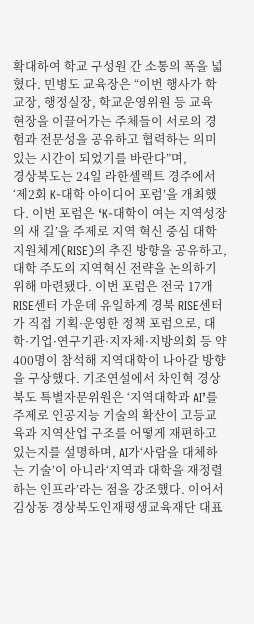확대하여 학교 구성원 간 소통의 폭을 넓혔다. 민병도 교육장은 “이번 행사가 학교장, 행정실장, 학교운영위원 등 교육 현장을 이끌어가는 주체들이 서로의 경험과 전문성을 공유하고 협력하는 의미 있는 시간이 되었기를 바란다”며,
경상북도는 24일 라한셀렉트 경주에서 ‘제2회 K-대학 아이디어 포럼’을 개최했다. 이번 포럼은 ‘K-대학이 여는 지역성장의 새 길’을 주제로 지역 혁신 중심 대학지원체계(RISE)의 추진 방향을 공유하고, 대학 주도의 지역혁신 전략을 논의하기 위해 마련됐다. 이번 포럼은 전국 17개 RISE센터 가운데 유일하게 경북 RISE센터가 직접 기획·운영한 정책 포럼으로, 대학·기업·연구기관·지자체·지방의회 등 약 400명이 참석해 지역대학이 나아갈 방향을 구상했다. 기조연설에서 차인혁 경상북도 특별자문위원은 ‘지역대학과 AI’를 주제로 인공지능 기술의 확산이 고등교육과 지역산업 구조를 어떻게 재편하고 있는지를 설명하며, AI가‘사람을 대체하는 기술’이 아니라‘지역과 대학을 재정렬하는 인프라’라는 점을 강조했다. 이어서 김상동 경상북도인재평생교육재단 대표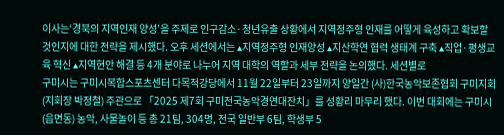이사는‘경북의 지역인재 양성’을 주제로 인구감소·청년유출 상황에서 지역정주형 인재를 어떻게 육성하고 확보할 것인지에 대한 전략을 제시했다. 오후 세션에서는 ▴지역정주형 인재양성 ▴지산학연 협력 생태계 구축 ▴직업·평생교육 혁신 ▴지역현안 해결 등 4개 분야로 나누어 지역 대학의 역할과 세부 전략을 논의했다. 세션별로
구미시는 구미시복합스포츠센터 다목적강당에서 11월 22일부터 23일까지 양일간 (사)한국농악보존협회 구미지회(지회장 박정철) 주관으로 「2025 제7회 구미전국농악경연대잔치」를 성황리 마무리 했다. 이번 대회에는 구미시(읍면동) 농악, 사물놀이 등 총 21팀, 304명, 전국 일반부 6팀, 학생부 5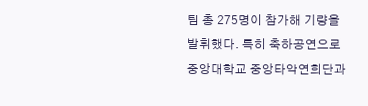팀 총 275명이 참가해 기량을 발휘했다. 특히 축하공연으로 중앙대학교 중앙타악연희단과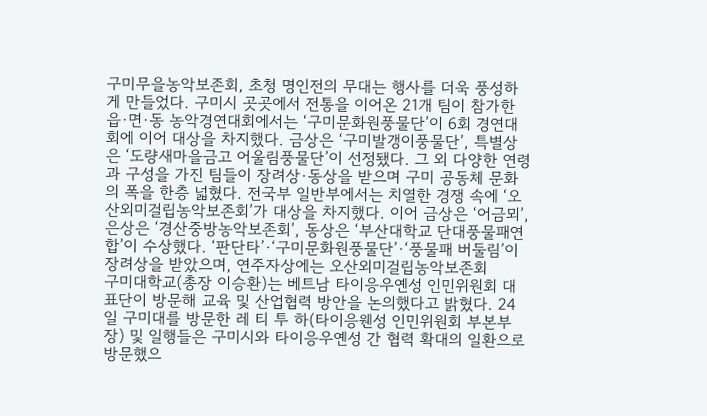구미무을농악보존회, 초청 명인전의 무대는 행사를 더욱 풍성하게 만들었다. 구미시 곳곳에서 전통을 이어온 21개 팀이 참가한 읍·면·동 농악경연대회에서는 ‘구미문화원풍물단’이 6회 경연대회에 이어 대상을 차지했다. 금상은 ‘구미발갱이풍물단’, 특별상은 ‘도량새마을금고 어울림풍물단’이 선정됐다. 그 외 다양한 연령과 구성을 가진 팀들이 장려상·동상을 받으며 구미 공동체 문화의 폭을 한층 넓혔다. 전국부 일반부에서는 치열한 경쟁 속에 ‘오산외미걸립농악보존회’가 대상을 차지했다. 이어 금상은 ‘어금뫼’, 은상은 ‘경산중방농악보존회’, 동상은 ‘부산대학교 단대풍물패연합’이 수상했다. ‘판단타’·‘구미문화원풍물단’·‘풍물패 버둘림’이 장려상을 받았으며, 연주자상에는 오산외미걸립농악보존회
구미대학교(총장 이승환)는 베트남 타이응우옌성 인민위원회 대표단이 방문해 교육 및 산업협력 방안을 논의했다고 밝혔다. 24일 구미대를 방문한 레 티 투 하(타이응웬성 인민위원회 부본부장) 및 일행들은 구미시와 타이응우옌성 간 협력 확대의 일환으로 방문했으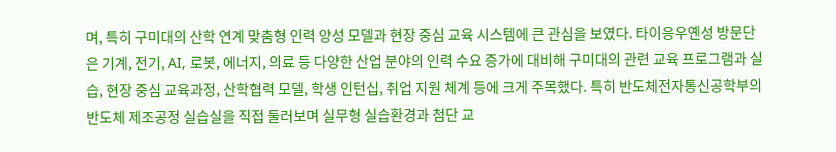며, 특히 구미대의 산학 연계 맞춤형 인력 양성 모델과 현장 중심 교육 시스템에 큰 관심을 보였다. 타이응우옌성 방문단은 기계, 전기, AI, 로봇, 에너지, 의료 등 다양한 산업 분야의 인력 수요 증가에 대비해 구미대의 관련 교육 프로그램과 실습, 현장 중심 교육과정, 산학협력 모델, 학생 인턴십, 취업 지원 체계 등에 크게 주목했다. 특히 반도체전자통신공학부의 반도체 제조공정 실습실을 직접 둘러보며 실무형 실습환경과 첨단 교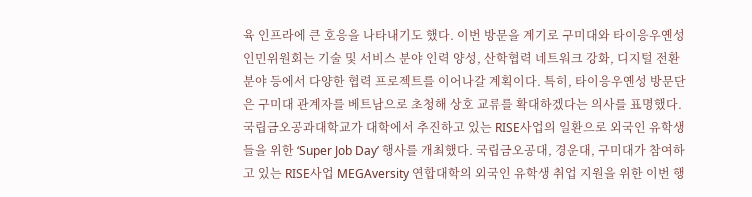육 인프라에 큰 호응을 나타내기도 했다. 이번 방문을 계기로 구미대와 타이응우옌성 인민위원회는 기술 및 서비스 분야 인력 양성, 산학협력 네트워크 강화, 디지털 전환 분야 등에서 다양한 협력 프로젝트를 이어나갈 계획이다. 특히, 타이응우옌성 방문단은 구미대 관계자를 베트남으로 초청해 상호 교류를 확대하겠다는 의사를 표명했다.
국립금오공과대학교가 대학에서 추진하고 있는 RISE사업의 일환으로 외국인 유학생들을 위한 ‘Super Job Day’ 행사를 개최했다. 국립금오공대, 경운대, 구미대가 참여하고 있는 RISE사업 MEGAversity 연합대학의 외국인 유학생 취업 지원을 위한 이번 행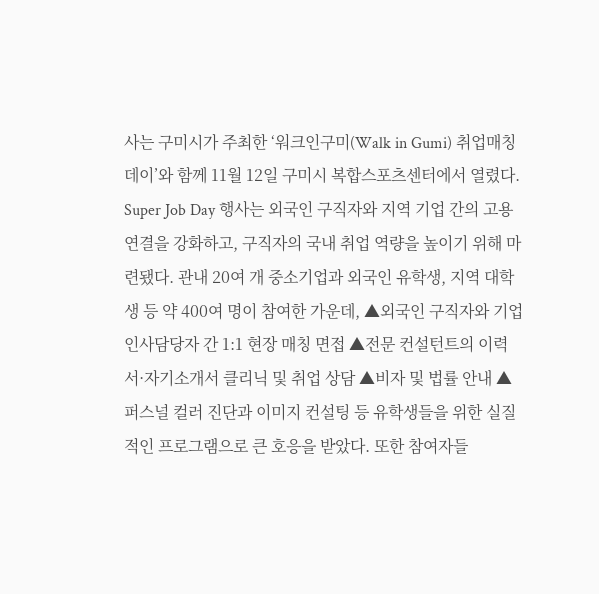사는 구미시가 주최한 ‘워크인구미(Walk in Gumi) 취업매칭데이’와 함께 11월 12일 구미시 복합스포츠센터에서 열렸다. Super Job Day 행사는 외국인 구직자와 지역 기업 간의 고용 연결을 강화하고, 구직자의 국내 취업 역량을 높이기 위해 마련됐다. 관내 20여 개 중소기업과 외국인 유학생, 지역 대학생 등 약 400여 명이 참여한 가운데, ▲외국인 구직자와 기업 인사담당자 간 1:1 현장 매칭 면접 ▲전문 컨설턴트의 이력서·자기소개서 클리닉 및 취업 상담 ▲비자 및 법률 안내 ▲퍼스널 컬러 진단과 이미지 컨설팅 등 유학생들을 위한 실질적인 프로그램으로 큰 호응을 받았다. 또한 참여자들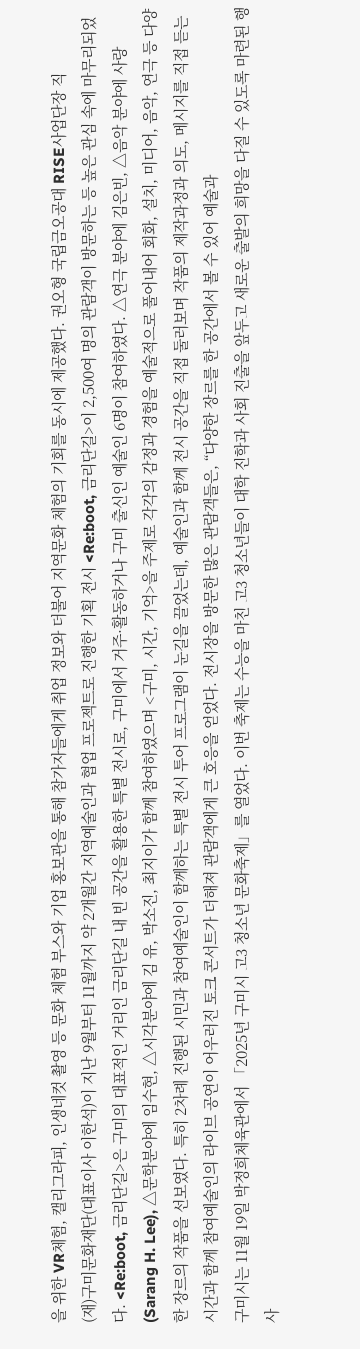을 위한 VR체험, 캘리그라피, 인생네컷 촬영 등 문화 체험 부스와 기업 홍보관을 통해 참가자들에게 취업 정보와 더불어 지역문화 체험의 기회를 동시에 제공했다. 권오형 국립금오공대 RISE사업단장 직
(재)구미문화재단(대표이사 이한석)이 지난 9월부터 11월까지 약 2개월간 지역예술인과 협업 프로젝트로 진행한 기획 전시 <Re:boot, 금리단길>이 2,500여 명의 관람객이 방문하는 등 높은 관심 속에 마무리되었다. <Re:boot, 금리단길>은 구미의 대표적인 거리인 금리단길 내 빈 공간을 활용한 특별 전시로, 구미에서 거주·활동하거나 구미 출신인 예술인 6명이 참여하였다. △연극 분야에 김은빈, △음악 분야에 사랑(Sarang H. Lee), △문학분야에 임수현, △시각분야에 김 유, 박소진, 최지이가 함께 참여하였으며 <구미, 시간, 기억>을 주제로 각각의 감정과 경험을 예술적으로 풀어내어 회화, 설치, 미디어, 음악, 연극 등 다양한 장르의 작품을 선보였다. 특히 2차례 진행된 시민과 참여예술인이 함께하는 특별 전시 투어 프로그램이 눈길을 끌었는데, 예술인과 함께 전시 공간을 직접 둘러보며 작품의 제작과정과 의도, 메시지를 직접 듣는 시간과 함께 참여예술인의 라이브 공연이 어우러진 토크 콘서트가 더해져 관람객에게 큰 호응을 얻었다. 전시장을 방문한 많은 관람객들은, “다양한 장르를 한 공간에서 볼 수 있어 예술과
구미시는 11월 19일 박정희체육관에서 「2025년 구미시 고3 청소년 문화축제」를 열었다. 이번 축제는 수능을 마친 고3 청소년들이 대학 진학과 사회 진출을 앞두고 새로운 출발의 희망을 다질 수 있도록 마련된 행사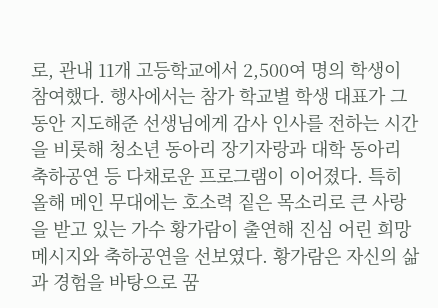로, 관내 11개 고등학교에서 2,500여 명의 학생이 참여했다. 행사에서는 참가 학교별 학생 대표가 그동안 지도해준 선생님에게 감사 인사를 전하는 시간을 비롯해 청소년 동아리 장기자랑과 대학 동아리 축하공연 등 다채로운 프로그램이 이어졌다. 특히 올해 메인 무대에는 호소력 짙은 목소리로 큰 사랑을 받고 있는 가수 황가람이 출연해 진심 어린 희망 메시지와 축하공연을 선보였다. 황가람은 자신의 삶과 경험을 바탕으로 꿈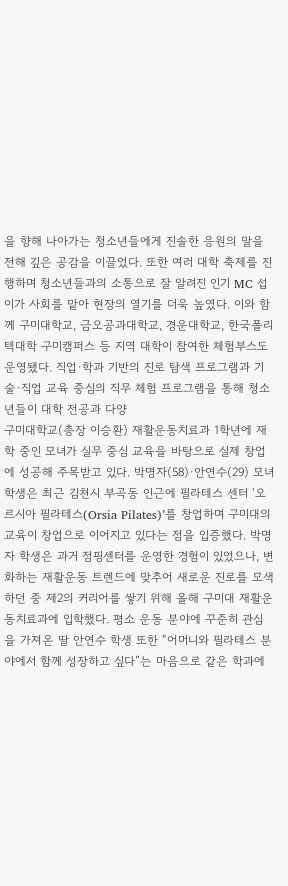을 향해 나아가는 청소년들에게 진솔한 응원의 말을 전해 깊은 공감을 이끌었다. 또한 여러 대학 축제를 진행하며 청소년들과의 소통으로 잘 알려진 인기 MC 섭이가 사회를 맡아 현장의 열기를 더욱 높였다. 이와 함께 구미대학교, 금오공과대학교, 경운대학교, 한국폴리텍대학 구미캠퍼스 등 지역 대학이 참여한 체험부스도 운영됐다. 직업·학과 기반의 진로 탐색 프로그램과 기술·직업 교육 중심의 직무 체험 프로그램을 통해 청소년들이 대학 전공과 다양
구미대학교(총장 이승환) 재활운동치료과 1학년에 재학 중인 모녀가 실무 중심 교육을 바탕으로 실제 창업에 성공해 주목받고 있다. 박명자(58)·안연수(29) 모녀 학생은 최근 김천시 부곡동 인근에 필라테스 센터 ‘오르시아 필라테스(Orsia Pilates)’를 창업하며 구미대의 교육이 창업으로 이어지고 있다는 점을 입증했다. 박명자 학생은 과거 점핑센터를 운영한 경험이 있었으나, 변화하는 재활운동 트렌드에 맞추어 새로운 진로를 모색하던 중 제2의 커리어를 쌓기 위해 올해 구미대 재활운동치료과에 입학했다. 평소 운동 분야에 꾸준히 관심을 가져온 딸 안연수 학생 또한 “어머니와 필라테스 분야에서 함께 성장하고 싶다”는 마음으로 같은 학과에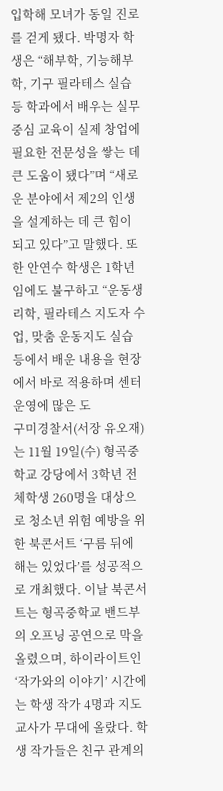입학해 모녀가 동일 진로를 걷게 됐다. 박명자 학생은 “해부학, 기능해부학, 기구 필라테스 실습 등 학과에서 배우는 실무 중심 교육이 실제 창업에 필요한 전문성을 쌓는 데 큰 도움이 됐다”며 “새로운 분야에서 제2의 인생을 설계하는 데 큰 힘이 되고 있다”고 말했다. 또한 안연수 학생은 1학년임에도 불구하고 “운동생리학, 필라테스 지도자 수업, 맞춤 운동지도 실습 등에서 배운 내용을 현장에서 바로 적용하며 센터 운영에 많은 도
구미경찰서(서장 유오재)는 11월 19일(수) 형곡중학교 강당에서 3학년 전체학생 260명을 대상으로 청소년 위험 예방을 위한 북콘서트 ‘구름 뒤에 해는 있었다’를 성공적으로 개최했다. 이날 북콘서트는 형곡중학교 밴드부의 오프닝 공연으로 막을 올렸으며, 하이라이트인 ‘작가와의 이야기’ 시간에는 학생 작가 4명과 지도교사가 무대에 올랐다. 학생 작가들은 친구 관계의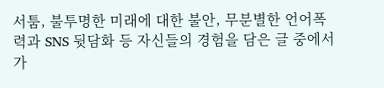서툼, 불투명한 미래에 대한 불안, 무분별한 언어폭력과 SNS 뒷담화 등 자신들의 경험을 담은 글 중에서 가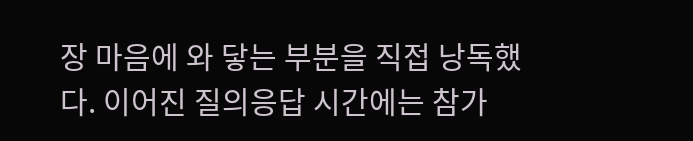장 마음에 와 닿는 부분을 직접 낭독했다. 이어진 질의응답 시간에는 참가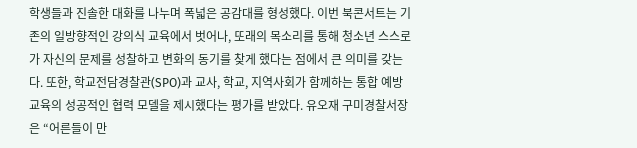학생들과 진솔한 대화를 나누며 폭넓은 공감대를 형성했다. 이번 북콘서트는 기존의 일방향적인 강의식 교육에서 벗어나, 또래의 목소리를 통해 청소년 스스로가 자신의 문제를 성찰하고 변화의 동기를 찾게 했다는 점에서 큰 의미를 갖는다. 또한, 학교전담경찰관(SPO)과 교사, 학교, 지역사회가 함께하는 통합 예방 교육의 성공적인 협력 모델을 제시했다는 평가를 받았다. 유오재 구미경찰서장은 “어른들이 만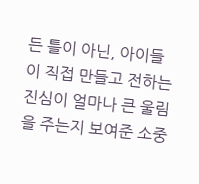든 틀이 아닌, 아이들이 직접 만들고 전하는 진심이 얼마나 큰 울림을 주는지 보여준 소중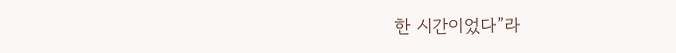한 시간이었다”라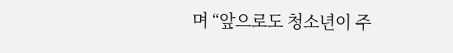며 “앞으로도 청소년이 주